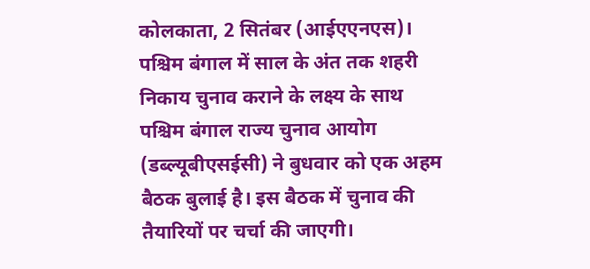कोलकाता, 2 सितंबर (आईएएनएस)। पश्चिम बंगाल में साल के अंत तक शहरी निकाय चुनाव कराने के लक्ष्य के साथ पश्चिम बंगाल राज्य चुनाव आयोग (डब्ल्यूबीएसईसी) ने बुधवार को एक अहम बैठक बुलाई है। इस बैठक में चुनाव की तैयारियों पर चर्चा की जाएगी।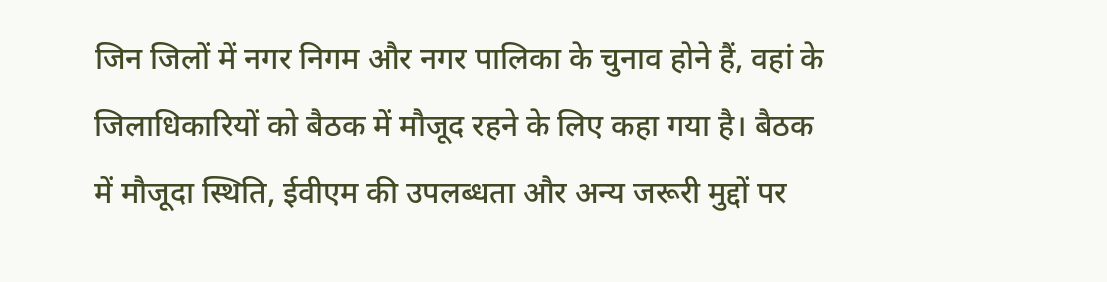जिन जिलों में नगर निगम और नगर पालिका के चुनाव होने हैं, वहां के जिलाधिकारियों को बैठक में मौजूद रहने के लिए कहा गया है। बैठक में मौजूदा स्थिति, ईवीएम की उपलब्धता और अन्य जरूरी मुद्दों पर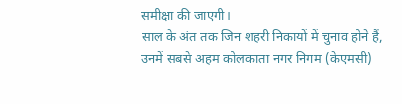समीक्षा की जाएगी।
साल के अंत तक जिन शहरी निकायों में चुनाव होने हैं, उनमें सबसे अहम कोलकाता नगर निगम (केएमसी)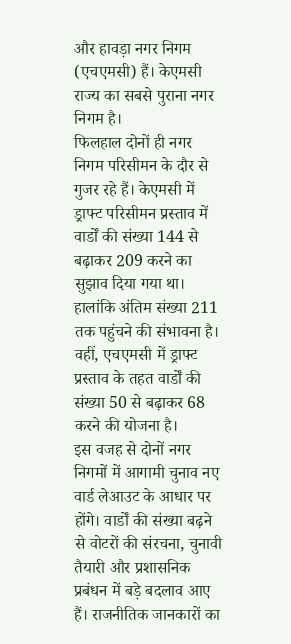और हावड़ा नगर निगम (एचएमसी) हैं। केएमसी राज्य का सबसे पुराना नगर निगम है।
फिलहाल दोनों ही नगर निगम परिसीमन के दौर से गुजर रहे हैं। केएमसी में ड्राफ्ट परिसीमन प्रस्ताव में वार्डों की संख्या 144 से बढ़ाकर 209 करने का सुझाव दिया गया था। हालांकि अंतिम संख्या 211 तक पहुंचने की संभावना है। वहीं, एचएमसी में ड्राफ्ट प्रस्ताव के तहत वार्डों की संख्या 50 से बढ़ाकर 68 करने की योजना है।
इस वजह से दोनों नगर निगमों में आगामी चुनाव नए वार्ड लेआउट के आधार पर होंगे। वार्डों की संख्या बढ़ने से वोटरों की संरचना, चुनावी तैयारी और प्रशासनिक प्रबंधन में बड़े बदलाव आए हैं। राजनीतिक जानकारों का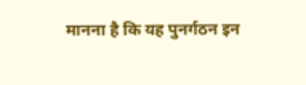मानना है कि यह पुनर्गठन इन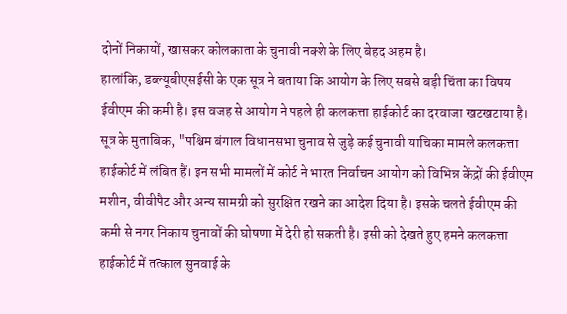दोनों निकायों, खासकर कोलकाता के चुनावी नक्शे के लिए बेहद अहम है।
हालांकि, डब्ल्यूबीएसईसी के एक सूत्र ने बताया कि आयोग के लिए सबसे बड़ी चिंता का विषय ईवीएम की कमी है। इस वजह से आयोग ने पहले ही कलकत्ता हाईकोर्ट का दरवाजा खटखटाया है।
सूत्र के मुताबिक, "पश्चिम बंगाल विधानसभा चुनाव से जुड़े कई चुनावी याचिका मामले कलकत्ता हाईकोर्ट में लंबित हैं। इन सभी मामलों में कोर्ट ने भारत निर्वाचन आयोग को विभिन्न केंद्रों की ईवीएम मशीन, वीवीपैट और अन्य सामग्री को सुरक्षित रखने का आदेश दिया है। इसके चलते ईवीएम की कमी से नगर निकाय चुनावों की घोषणा में देरी हो सकती है। इसी को देखते हुए हमने कलकत्ता हाईकोर्ट में तत्काल सुनवाई के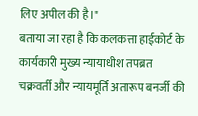लिए अपील की है।"
बताया जा रहा है कि कलकत्ता हाईकोर्ट के कार्यकारी मुख्य न्यायाधीश तपब्रत चक्रवर्ती और न्यायमूर्ति अतारूप बनर्जी की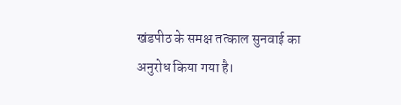खंडपीठ के समक्ष तत्काल सुनवाई का अनुरोध किया गया है।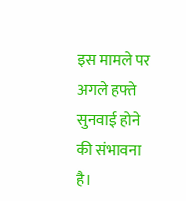इस मामले पर अगले हफ्ते सुनवाई होने की संभावना है।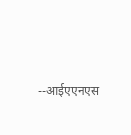--आईएएनएस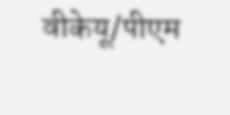वीकेयू/पीएम